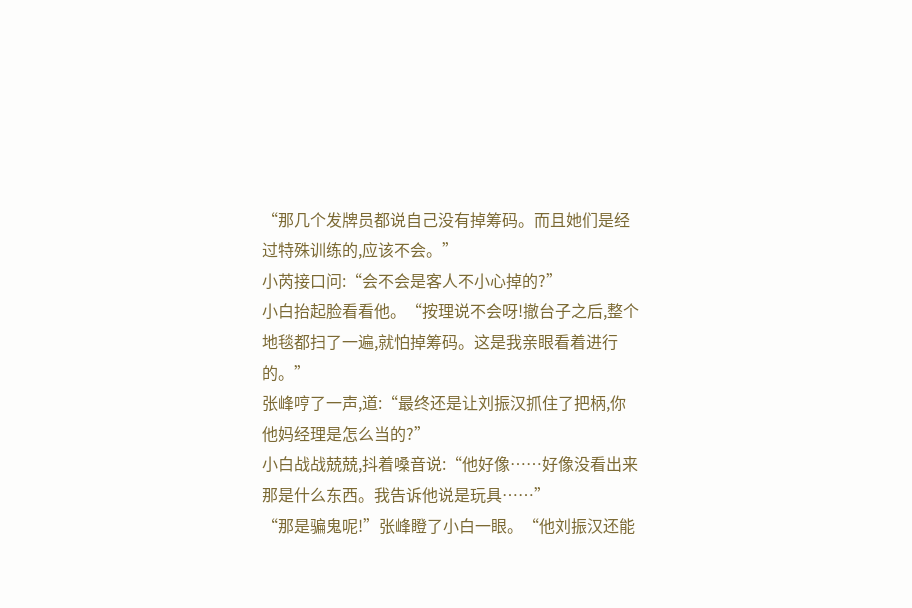“那几个发牌员都说自己没有掉筹码。而且她们是经过特殊训练的,应该不会。”
小芮接口问:“会不会是客人不小心掉的?”
小白抬起脸看看他。“按理说不会呀!撤台子之后,整个地毯都扫了一遍,就怕掉筹码。这是我亲眼看着进行的。”
张峰哼了一声,道:“最终还是让刘振汉抓住了把柄,你他妈经理是怎么当的?”
小白战战兢兢,抖着嗓音说:“他好像……好像没看出来那是什么东西。我告诉他说是玩具……”
“那是骗鬼呢!”张峰瞪了小白一眼。“他刘振汉还能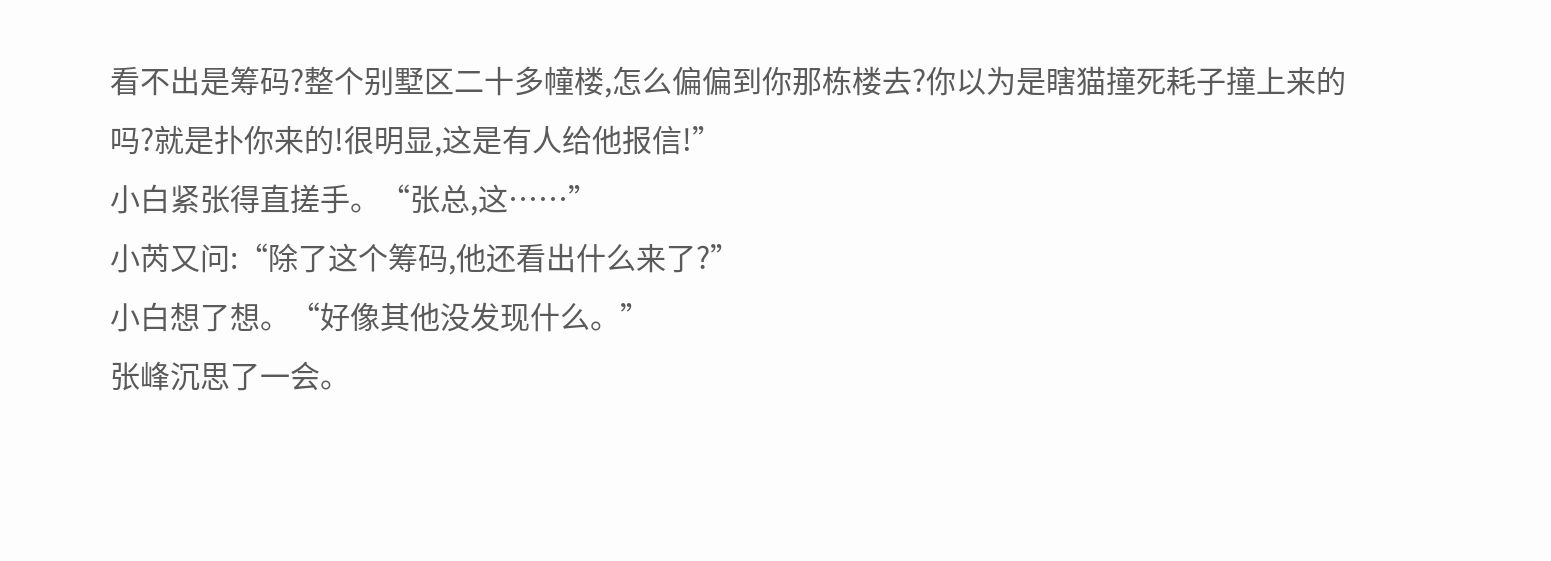看不出是筹码?整个别墅区二十多幢楼,怎么偏偏到你那栋楼去?你以为是瞎猫撞死耗子撞上来的吗?就是扑你来的!很明显,这是有人给他报信!”
小白紧张得直搓手。“张总,这……”
小芮又问:“除了这个筹码,他还看出什么来了?”
小白想了想。“好像其他没发现什么。”
张峰沉思了一会。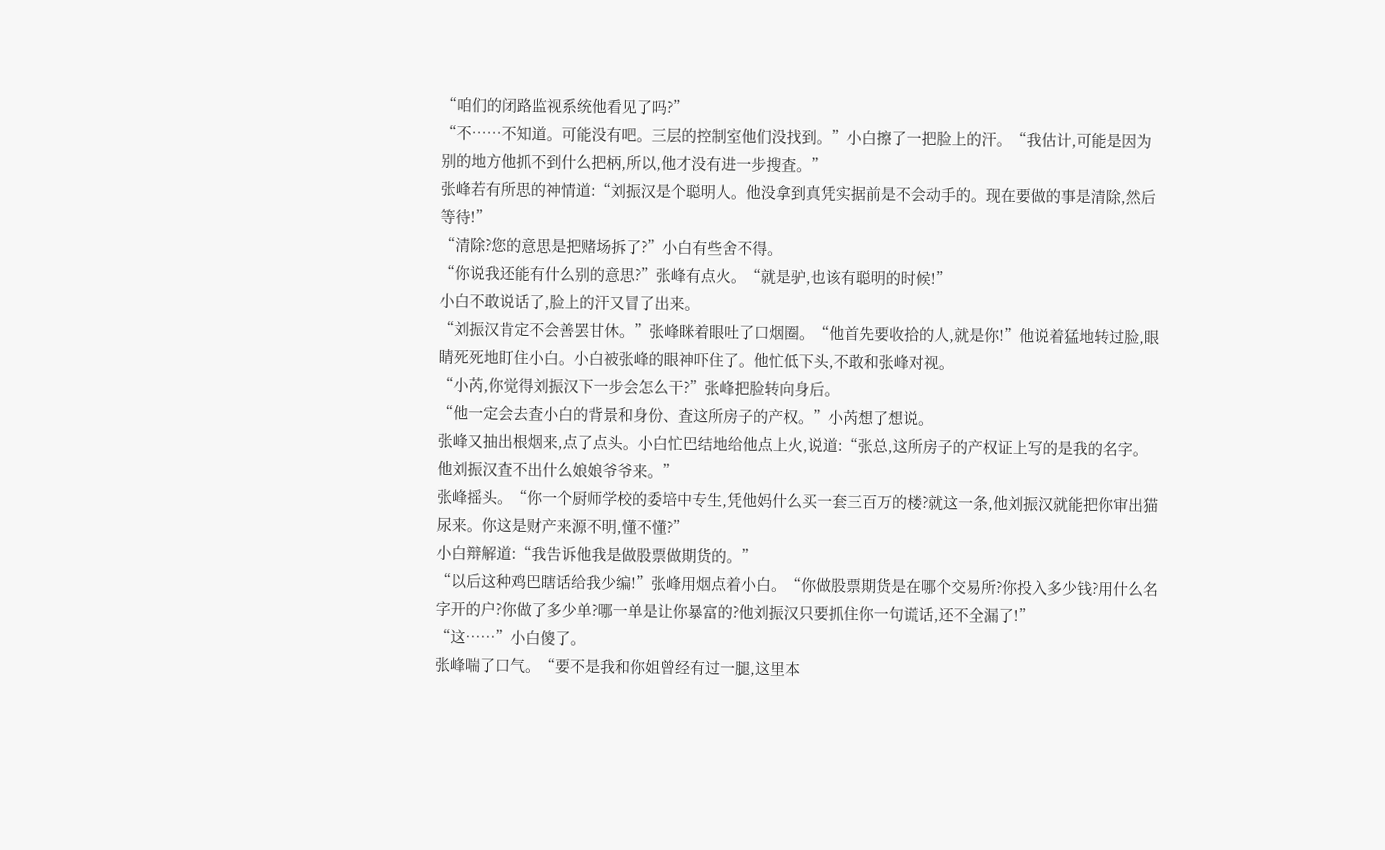“咱们的闭路监视系统他看见了吗?”
“不……不知道。可能没有吧。三层的控制室他们没找到。”小白擦了一把脸上的汗。“我估计,可能是因为别的地方他抓不到什么把柄,所以,他才没有进一步搜査。”
张峰若有所思的神情道:“刘振汉是个聪明人。他没拿到真凭实据前是不会动手的。现在要做的事是清除,然后等待!”
“清除?您的意思是把赌场拆了?”小白有些舍不得。
“你说我还能有什么别的意思?”张峰有点火。“就是驴,也该有聪明的时候!”
小白不敢说话了,脸上的汗又冒了出来。
“刘振汉肯定不会善罢甘休。”张峰眯着眼吐了口烟圈。“他首先要收拾的人,就是你!”他说着猛地转过脸,眼睛死死地盯住小白。小白被张峰的眼神吓住了。他忙低下头,不敢和张峰对视。
“小芮,你觉得刘振汉下一步会怎么干?”张峰把脸转向身后。
“他一定会去査小白的背景和身份、査这所房子的产权。”小芮想了想说。
张峰又抽出根烟来,点了点头。小白忙巴结地给他点上火,说道:“张总,这所房子的产权证上写的是我的名字。他刘振汉査不出什么娘娘爷爷来。”
张峰摇头。“你一个厨师学校的委培中专生,凭他妈什么买一套三百万的楼?就这一条,他刘振汉就能把你审出猫尿来。你这是财产来源不明,懂不懂?”
小白辩解道:“我告诉他我是做股票做期货的。”
“以后这种鸡巴瞎话给我少编!”张峰用烟点着小白。“你做股票期货是在哪个交易所?你投入多少钱?用什么名字开的户?你做了多少单?哪一单是让你暴富的?他刘振汉只要抓住你一句谎话,还不全漏了!”
“这……”小白傻了。
张峰喘了口气。“要不是我和你姐曾经有过一腿,这里本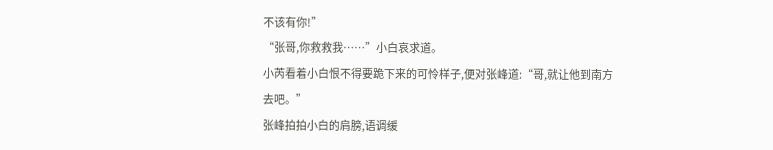不该有你!”
“张哥,你救救我……”小白哀求道。
小芮看着小白恨不得要跪下来的可怜样子,便对张峰道:“哥,就让他到南方去吧。”
张峰拍拍小白的肩膀,语调缓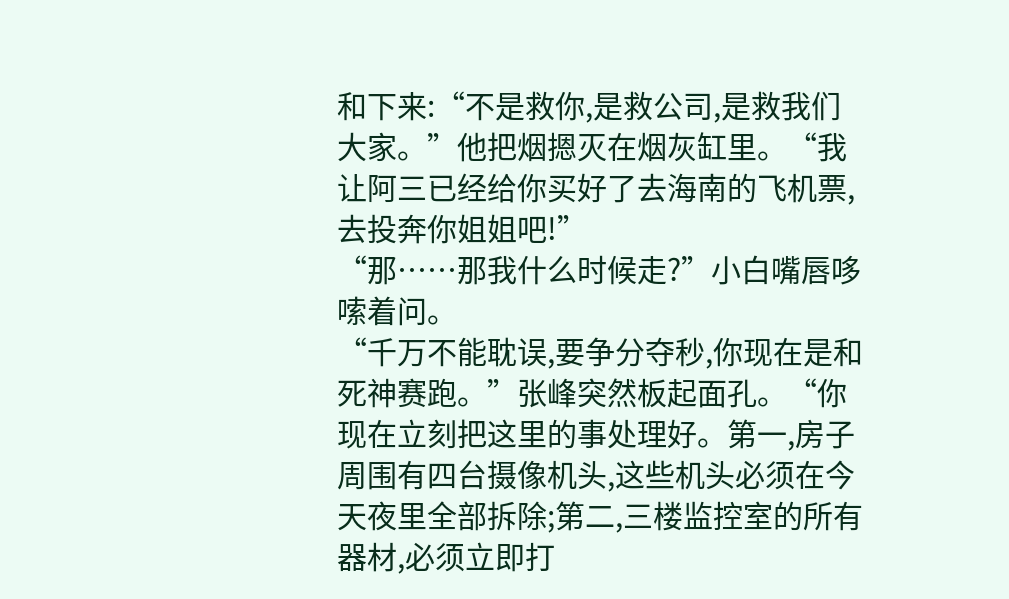和下来:“不是救你,是救公司,是救我们大家。”他把烟摁灭在烟灰缸里。“我让阿三已经给你买好了去海南的飞机票,去投奔你姐姐吧!”
“那……那我什么时候走?”小白嘴唇哆嗦着问。
“千万不能耽误,要争分夺秒,你现在是和死神赛跑。”张峰突然板起面孔。“你现在立刻把这里的事处理好。第一,房子周围有四台摄像机头,这些机头必须在今天夜里全部拆除;第二,三楼监控室的所有器材,必须立即打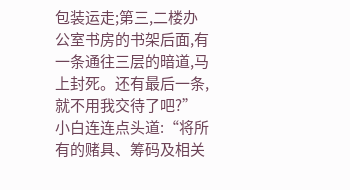包装运走;第三,二楼办公室书房的书架后面,有一条通往三层的暗道,马上封死。还有最后一条,就不用我交待了吧?”
小白连连点头道:“将所有的赌具、筹码及相关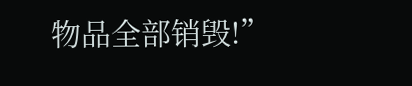物品全部销毁!”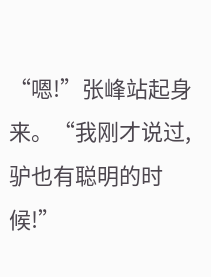“嗯!”张峰站起身来。“我刚才说过,驴也有聪明的时候!”